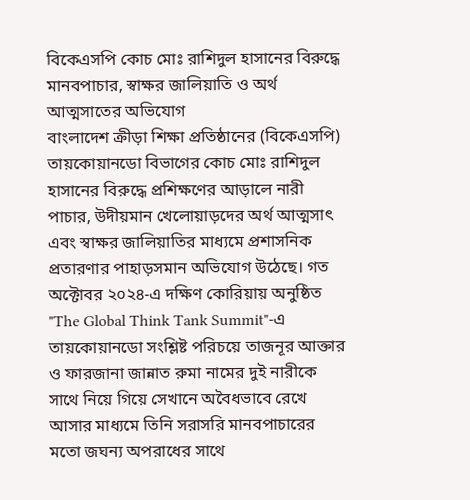বিকেএসপি কোচ মোঃ রাশিদুল হাসানের বিরুদ্ধে মানবপাচার, স্বাক্ষর জালিয়াতি ও অর্থ আত্মসাতের অভিযোগ
বাংলাদেশ ক্রীড়া শিক্ষা প্রতিষ্ঠানের (বিকেএসপি) তায়কোয়ানডো বিভাগের কোচ মোঃ রাশিদুল হাসানের বিরুদ্ধে প্রশিক্ষণের আড়ালে নারী পাচার, উদীয়মান খেলোয়াড়দের অর্থ আত্মসাৎ এবং স্বাক্ষর জালিয়াতির মাধ্যমে প্রশাসনিক প্রতারণার পাহাড়সমান অভিযোগ উঠেছে। গত অক্টোবর ২০২৪-এ দক্ষিণ কোরিয়ায় অনুষ্ঠিত "The Global Think Tank Summit"-এ তায়কোয়ানডো সংশ্লিষ্ট পরিচয়ে তাজনূর আক্তার ও ফারজানা জান্নাত রুমা নামের দুই নারীকে সাথে নিয়ে গিয়ে সেখানে অবৈধভাবে রেখে আসার মাধ্যমে তিনি সরাসরি মানবপাচারের মতো জঘন্য অপরাধের সাথে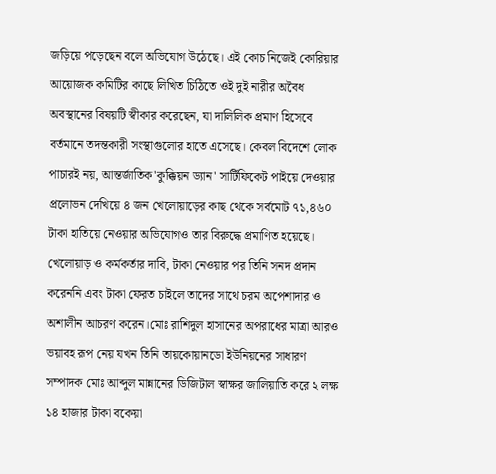জড়িয়ে পড়েছেন বলে অভিযোগ উঠেছে। এই কোচ নিজেই কোরিয়ার আয়োজক কমিটির কাছে লিখিত চিঠিতে ওই দুই নারীর অবৈধ অবস্থানের বিষয়টি স্বীকার করেছেন, যা দালিলিক প্রমাণ হিসেবে বর্তমানে তদন্তকারী সংস্থাগুলোর হাতে এসেছে। কেবল বিদেশে লোক পাচারই নয়, আন্তর্জাতিক'কুক্কিয়ন ড্যান' সার্টিফিকেট পাইয়ে দেওয়ার প্রলোভন দেখিয়ে ৪ জন খেলোয়াড়ের কাছ থেকে সর্বমোট ৭১,৪৬০ টাকা হাতিয়ে নেওয়ার অভিযোগও তার বিরুদ্ধে প্রমাণিত হয়েছে। খেলোয়াড় ও কর্মকর্তার দাবি, টাকা নেওয়ার পর তিনি সনদ প্রদান করেননি এবং টাকা ফেরত চাইলে তাদের সাথে চরম অপেশাদার ও অশালীন আচরণ করেন।মোঃ রাশিদুল হাসানের অপরাধের মাত্রা আরও ভয়াবহ রূপ নেয় যখন তিনি তায়কোয়ানডো ইউনিয়নের সাধারণ সম্পাদক মোঃ আব্দুল মান্নানের ডিজিটাল স্বাক্ষর জালিয়াতি করে ২ লক্ষ ১৪ হাজার টাকা বকেয়া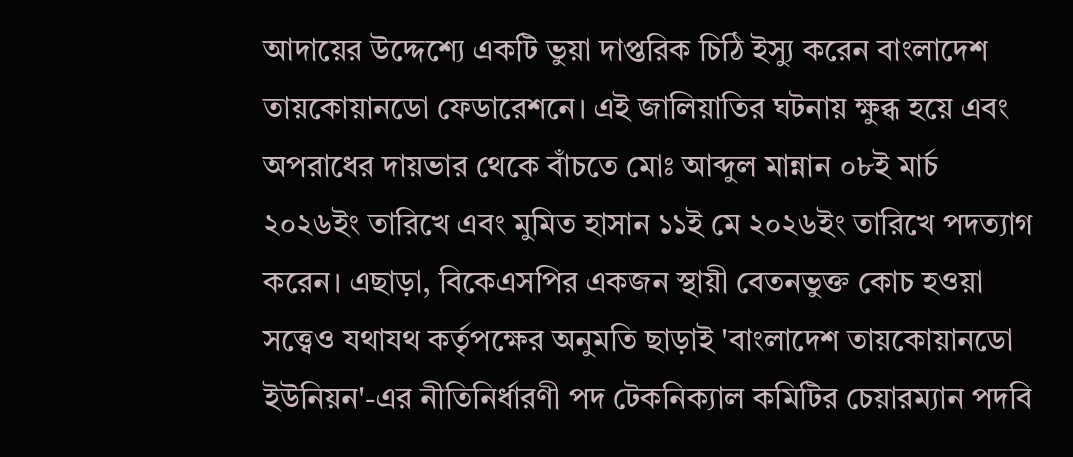আদায়ের উদ্দেশ্যে একটি ভুয়া দাপ্তরিক চিঠি ইস্যু করেন বাংলাদেশ তায়কোয়ানডো ফেডারেশনে। এই জালিয়াতির ঘটনায় ক্ষুব্ধ হয়ে এবং অপরাধের দায়ভার থেকে বাঁচতে মোঃ আব্দুল মান্নান ০৮ই মার্চ ২০২৬ইং তারিখে এবং মুমিত হাসান ১১ই মে ২০২৬ইং তারিখে পদত্যাগ করেন। এছাড়া, বিকেএসপির একজন স্থায়ী বেতনভুক্ত কোচ হওয়া সত্ত্বেও যথাযথ কর্তৃপক্ষের অনুমতি ছাড়াই 'বাংলাদেশ তায়কোয়ানডো ইউনিয়ন'-এর নীতিনির্ধারণী পদ টেকনিক্যাল কমিটির চেয়ারম্যান পদবি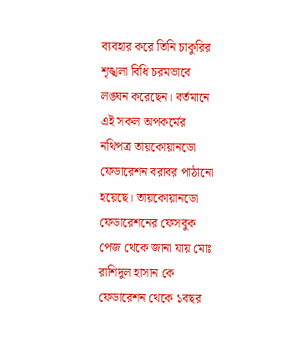ব্যবহার করে তিনি চাকুরির শৃঙ্খলা বিধি চরমভাবে লঙ্ঘন করেছেন। বর্তমানে এই সকল অপকর্মের নথিপত্র তায়কোয়ানডো ফেডারেশন বরাবর পাঠানো হয়েছে। তায়কোয়ানডো ফেডারেশনের ফেসবুক পেজ থেকে জানা যায় মোঃ রাশিদুল হাসান কে ফেডারেশন থেকে ১বছর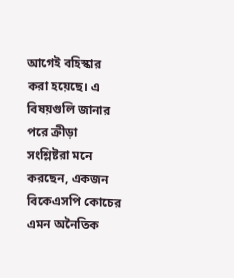আগেই বহিস্কার করা হয়েছে। এ বিষয়গুলি জানার পরে ক্রীড়া সংশ্লিষ্টরা মনে করছেন, একজন বিকেএসপি কোচের এমন অনৈতিক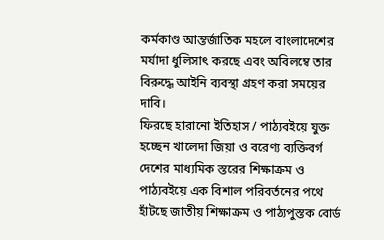কর্মকাণ্ড আন্তর্জাতিক মহলে বাংলাদেশের মর্যাদা ধুলিসাৎ করছে এবং অবিলম্বে তার বিরুদ্ধে আইনি ব্যবস্থা গ্রহণ করা সময়ের দাবি।
ফিরছে হারানো ইতিহাস / পাঠ্যবইয়ে যুক্ত হচ্ছেন খালেদা জিয়া ও বরেণ্য ব্যক্তিবর্গ
দেশের মাধ্যমিক স্তরের শিক্ষাক্রম ও পাঠ্যবইয়ে এক বিশাল পরিবর্তনের পথে হাঁটছে জাতীয় শিক্ষাক্রম ও পাঠ্যপুস্তক বোর্ড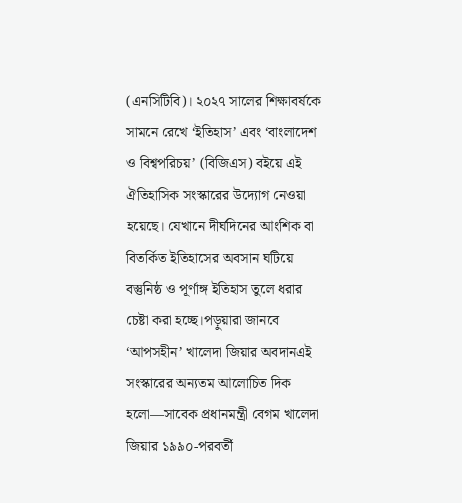(এনসিটিবি)। ২০২৭ সালের শিক্ষাবর্ষকে সামনে রেখে ‘ইতিহাস’ এবং ‘বাংলাদেশ ও বিশ্বপরিচয়’ (বিজিএস) বইয়ে এই ঐতিহাসিক সংস্কারের উদ্যোগ নেওয়া হয়েছে। যেখানে দীর্ঘদিনের আংশিক বা বিতর্কিত ইতিহাসের অবসান ঘটিয়ে বস্তুনিষ্ঠ ও পূর্ণাঙ্গ ইতিহাস তুলে ধরার চেষ্টা করা হচ্ছে।পড়ুয়ারা জানবে ‘আপসহীন’ খালেদা জিয়ার অবদানএই সংস্কারের অন্যতম আলোচিত দিক হলো—সাবেক প্রধানমন্ত্রী বেগম খালেদা জিয়ার ১৯৯০-পরবর্তী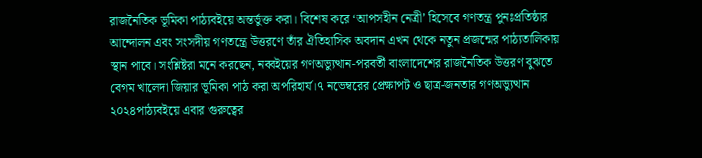রাজনৈতিক ভূমিকা পাঠ্যবইয়ে অন্তর্ভুক্ত করা। বিশেষ করে ‘আপসহীন নেত্রী’ হিসেবে গণতন্ত্র পুনঃপ্রতিষ্ঠার আন্দোলন এবং সংসদীয় গণতন্ত্রে উত্তরণে তাঁর ঐতিহাসিক অবদান এখন থেকে নতুন প্রজন্মের পাঠ্যতালিকায় স্থান পাবে। সংশ্লিষ্টরা মনে করছেন, নব্বইয়ের গণঅভ্যুত্থান-পরবর্তী বাংলাদেশের রাজনৈতিক উত্তরণ বুঝতে বেগম খালেদা জিয়ার ভূমিকা পাঠ করা অপরিহার্য।৭ নভেম্বরের প্রেক্ষাপট ও ছাত্র-জনতার গণঅভ্যুত্থান ২০২৪পাঠ্যবইয়ে এবার গুরুত্বের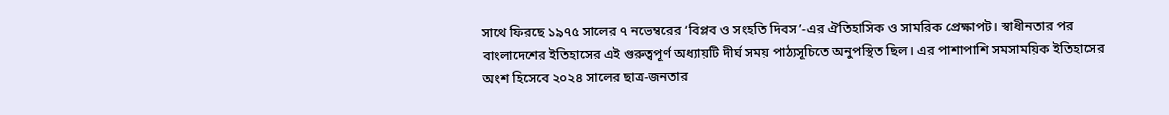সাথে ফিরছে ১৯৭৫ সালের ৭ নভেম্বরের ‘বিপ্লব ও সংহতি দিবস’-এর ঐতিহাসিক ও সামরিক প্রেক্ষাপট। স্বাধীনতার পর বাংলাদেশের ইতিহাসের এই গুরুত্বপূর্ণ অধ্যায়টি দীর্ঘ সময় পাঠ্যসূচিতে অনুপস্থিত ছিল। এর পাশাপাশি সমসাময়িক ইতিহাসের অংশ হিসেবে ২০২৪ সালের ছাত্র-জনতার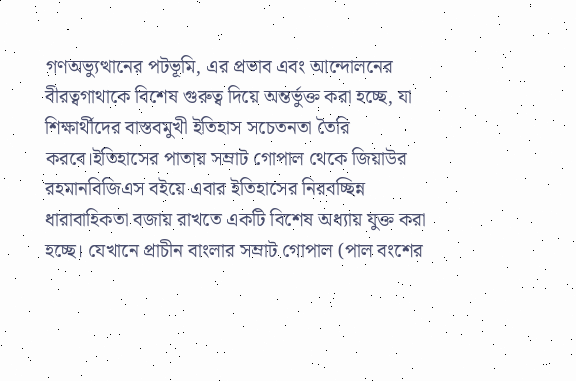গণঅভ্যুত্থানের পটভূমি, এর প্রভাব এবং আন্দোলনের বীরত্বগাথাকে বিশেষ গুরুত্ব দিয়ে অন্তর্ভুক্ত করা হচ্ছে, যা শিক্ষার্থীদের বাস্তবমুখী ইতিহাস সচেতনতা তৈরি করবে।ইতিহাসের পাতায় সম্রাট গোপাল থেকে জিয়াউর রহমানবিজিএস বইয়ে এবার ইতিহাসের নিরবচ্ছিন্ন ধারাবাহিকতা বজায় রাখতে একটি বিশেষ অধ্যায় যুক্ত করা হচ্ছে। যেখানে প্রাচীন বাংলার সম্রাট গোপাল (পাল বংশের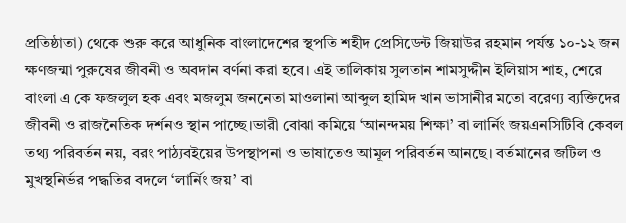প্রতিষ্ঠাতা) থেকে শুরু করে আধুনিক বাংলাদেশের স্থপতি শহীদ প্রেসিডেন্ট জিয়াউর রহমান পর্যন্ত ১০-১২ জন ক্ষণজন্মা পুরুষের জীবনী ও অবদান বর্ণনা করা হবে। এই তালিকায় সুলতান শামসুদ্দীন ইলিয়াস শাহ, শেরে বাংলা এ কে ফজলুল হক এবং মজলুম জননেতা মাওলানা আব্দুল হামিদ খান ভাসানীর মতো বরেণ্য ব্যক্তিদের জীবনী ও রাজনৈতিক দর্শনও স্থান পাচ্ছে।ভারী বোঝা কমিয়ে ‘আনন্দময় শিক্ষা’ বা লার্নিং জয়এনসিটিবি কেবল তথ্য পরিবর্তন নয়, বরং পাঠ্যবইয়ের উপস্থাপনা ও ভাষাতেও আমূল পরিবর্তন আনছে। বর্তমানের জটিল ও মুখস্থনির্ভর পদ্ধতির বদলে ‘লার্নিং জয়’ বা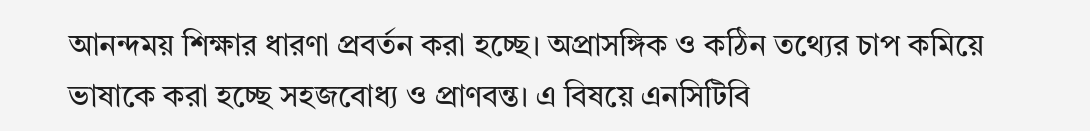আনন্দময় শিক্ষার ধারণা প্রবর্তন করা হচ্ছে। অপ্রাসঙ্গিক ও কঠিন তথ্যের চাপ কমিয়ে ভাষাকে করা হচ্ছে সহজবোধ্য ও প্রাণবন্ত। এ বিষয়ে এনসিটিবি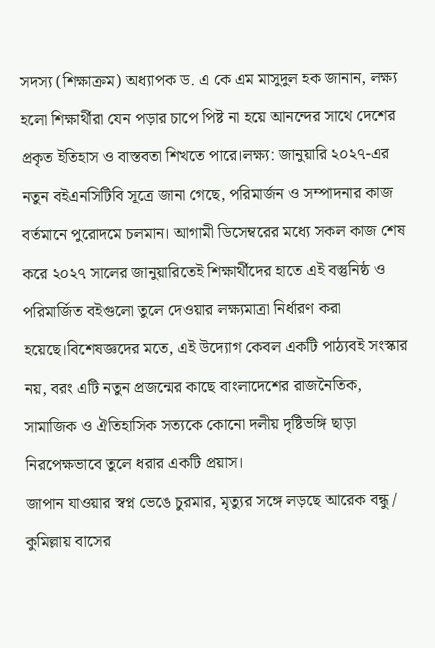সদস্য (শিক্ষাক্রম) অধ্যাপক ড. এ কে এম মাসুদুল হক জানান, লক্ষ্য হলো শিক্ষার্থীরা যেন পড়ার চাপে পিষ্ট না হয়ে আনন্দের সাথে দেশের প্রকৃত ইতিহাস ও বাস্তবতা শিখতে পারে।লক্ষ্য: জানুয়ারি ২০২৭-এর নতুন বইএনসিটিবি সূত্রে জানা গেছে, পরিমার্জন ও সম্পাদনার কাজ বর্তমানে পুরোদমে চলমান। আগামী ডিসেম্বরের মধ্যে সকল কাজ শেষ করে ২০২৭ সালের জানুয়ারিতেই শিক্ষার্থীদের হাতে এই বস্তুনিষ্ঠ ও পরিমার্জিত বইগুলো তুলে দেওয়ার লক্ষ্যমাত্রা নির্ধারণ করা হয়েছে।বিশেষজ্ঞদের মতে, এই উদ্যোগ কেবল একটি পাঠ্যবই সংস্কার নয়, বরং এটি নতুন প্রজন্মের কাছে বাংলাদেশের রাজনৈতিক, সামাজিক ও ঐতিহাসিক সত্যকে কোনো দলীয় দৃষ্টিভঙ্গি ছাড়া নিরপেক্ষভাবে তুলে ধরার একটি প্রয়াস।
জাপান যাওয়ার স্বপ্ন ভেঙে চুরমার, মৃত্যুর সঙ্গে লড়ছে আরেক বন্ধু / কুমিল্লায় বাসের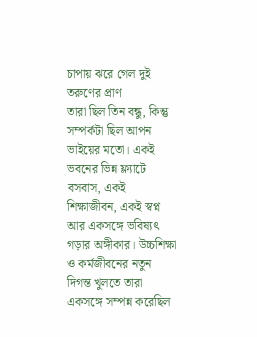চাপায় ঝরে গেল দুই তরুণের প্রাণ
তারা ছিল তিন বন্ধু, কিন্তু সম্পর্কটা ছিল আপন ভাইয়ের মতো। একই ভবনের ভিন্ন ফ্ল্যাটে বসবাস, একই শিক্ষাজীবন, একই স্বপ্ন আর একসঙ্গে ভবিষ্যৎ গড়ার অঙ্গীকার। উচ্চশিক্ষা ও কর্মজীবনের নতুন দিগন্ত খুলতে তারা একসঙ্গে সম্পন্ন করেছিল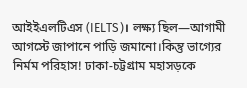আইইএলটিএস (IELTS)। লক্ষ্য ছিল—আগামী আগস্টে জাপানে পাড়ি জমানো।কিন্তু ভাগ্যের নির্মম পরিহাস! ঢাকা-চট্টগ্রাম মহাসড়কে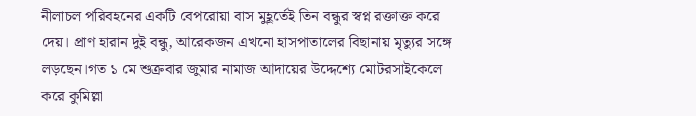নীলাচল পরিবহনের একটি বেপরোয়া বাস মুহূর্তেই তিন বন্ধুর স্বপ্ন রক্তাক্ত করে দেয়। প্রাণ হারান দুই বন্ধু, আরেকজন এখনো হাসপাতালের বিছানায় মৃত্যুর সঙ্গে লড়ছেন।গত ১ মে শুক্রবার জুমার নামাজ আদায়ের উদ্দেশ্যে মোটরসাইকেলে করে কুমিল্লা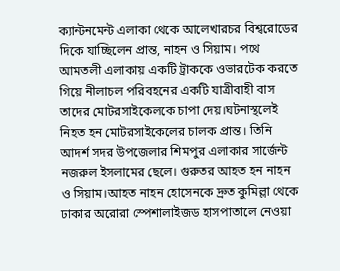ক্যান্টনমেন্ট এলাকা থেকে আলেখারচর বিশ্বরোডের দিকে যাচ্ছিলেন প্রান্ত, নাহন ও সিয়াম। পথে আমতলী এলাকায় একটি ট্রাককে ওভারটেক করতে গিয়ে নীলাচল পরিবহনের একটি যাত্রীবাহী বাস তাদের মোটরসাইকেলকে চাপা দেয়।ঘটনাস্থলেই নিহত হন মোটরসাইকেলের চালক প্রান্ত। তিনি আদর্শ সদর উপজেলার শিমপুর এলাকার সার্জেন্ট নজরুল ইসলামের ছেলে। গুরুতর আহত হন নাহন ও সিয়াম।আহত নাহন হোসেনকে দ্রুত কুমিল্লা থেকে ঢাকার অরোরা স্পেশালাইজড হাসপাতালে নেওয়া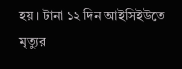হয়। টানা ১২ দিন আইসিইউতে মৃত্যুর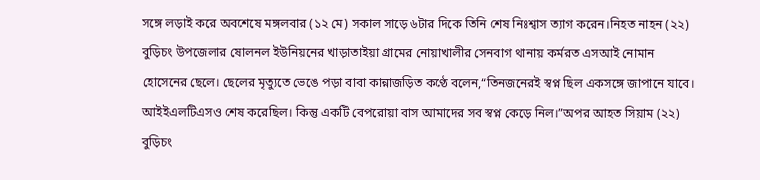সঙ্গে লড়াই করে অবশেষে মঙ্গলবার (১২ মে) সকাল সাড়ে ৬টার দিকে তিনি শেষ নিঃশ্বাস ত্যাগ করেন।নিহত নাহন (২২) বুড়িচং উপজেলার ষোলনল ইউনিয়নের খাড়াতাইয়া গ্রামের নোয়াখালীর সেনবাগ থানায় কর্মরত এসআই নোমান হোসেনের ছেলে। ছেলের মৃত্যুতে ভেঙে পড়া বাবা কান্নাজড়িত কণ্ঠে বলেন,“তিনজনেরই স্বপ্ন ছিল একসঙ্গে জাপানে যাবে। আইইএলটিএসও শেষ করেছিল। কিন্তু একটি বেপরোয়া বাস আমাদের সব স্বপ্ন কেড়ে নিল।”অপর আহত সিয়াম (২২) বুড়িচং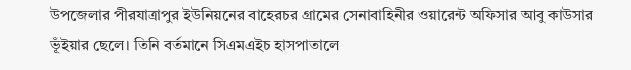উপজেলার পীরযাত্রাপুর ইউনিয়নের বাহেরচর গ্রামের সেনাবাহিনীর ওয়ারেন্ট অফিসার আবু কাউসার ভূঁইয়ার ছেলে। তিনি বর্তমানে সিএমএইচ হাসপাতালে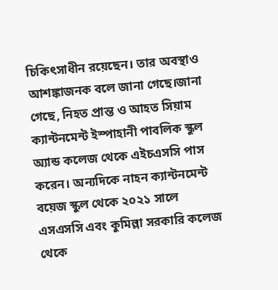চিকিৎসাধীন রয়েছেন। তার অবস্থাও আশঙ্কাজনক বলে জানা গেছে।জানা গেছে, নিহত প্রান্ত ও আহত সিয়াম ক্যান্টনমেন্ট ইস্পাহানী পাবলিক স্কুল অ্যান্ড কলেজ থেকে এইচএসসি পাস করেন। অন্যদিকে নাহন ক্যান্টনমেন্ট বয়েজ স্কুল থেকে ২০২১ সালে এসএসসি এবং কুমিল্লা সরকারি কলেজ থেকে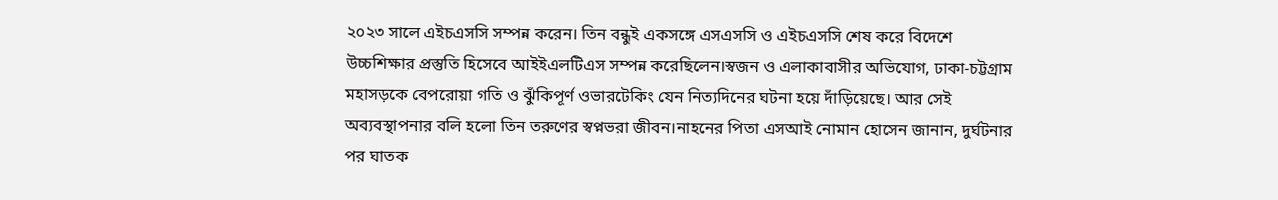২০২৩ সালে এইচএসসি সম্পন্ন করেন। তিন বন্ধুই একসঙ্গে এসএসসি ও এইচএসসি শেষ করে বিদেশে উচ্চশিক্ষার প্রস্তুতি হিসেবে আইইএলটিএস সম্পন্ন করেছিলেন।স্বজন ও এলাকাবাসীর অভিযোগ, ঢাকা-চট্টগ্রাম মহাসড়কে বেপরোয়া গতি ও ঝুঁকিপূর্ণ ওভারটেকিং যেন নিত্যদিনের ঘটনা হয়ে দাঁড়িয়েছে। আর সেই অব্যবস্থাপনার বলি হলো তিন তরুণের স্বপ্নভরা জীবন।নাহনের পিতা এসআই নোমান হোসেন জানান, দুর্ঘটনার পর ঘাতক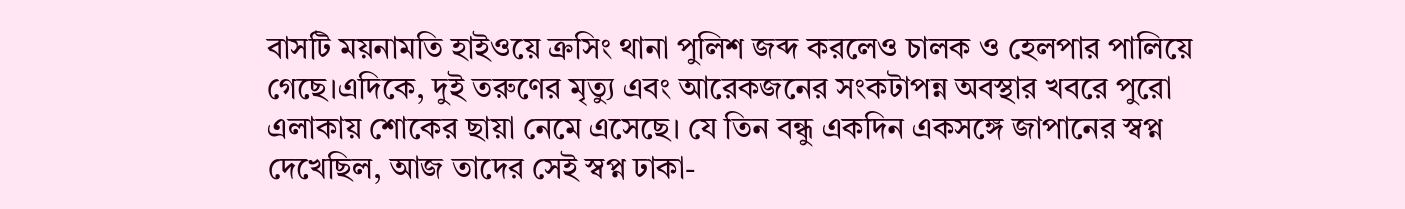বাসটি ময়নামতি হাইওয়ে ক্রসিং থানা পুলিশ জব্দ করলেও চালক ও হেলপার পালিয়ে গেছে।এদিকে, দুই তরুণের মৃত্যু এবং আরেকজনের সংকটাপন্ন অবস্থার খবরে পুরো এলাকায় শোকের ছায়া নেমে এসেছে। যে তিন বন্ধু একদিন একসঙ্গে জাপানের স্বপ্ন দেখেছিল, আজ তাদের সেই স্বপ্ন ঢাকা-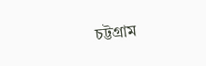চট্টগ্রাম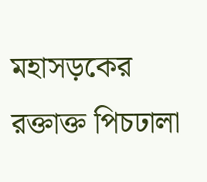মহাসড়কের রক্তাক্ত পিচঢালা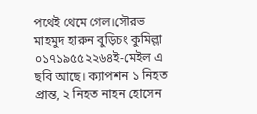পথেই থেমে গেল।সৌরভ মাহমুদ হারুন বুড়িচং কুমিল্লা ০১৭১৯৫৫২২৬৪ই-মেইল এ ছবি আছে। ক্যাপশন ১ নিহত প্রান্ত, ২ নিহত নাহন হোসেন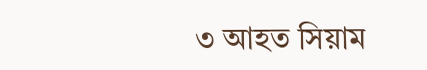৩ আহত সিয়াম